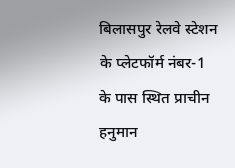बिलासपुर रेलवे स्टेशन के प्लेटफॉर्म नंबर-1 के पास स्थित प्राचीन हनुमान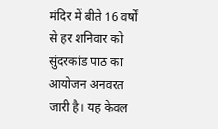मंदिर में बीते 16 वर्षों से हर शनिवार को सुंदरकांड पाठ का आयोजन अनवरत जारी है। यह केवल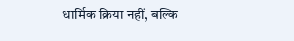धार्मिक क्रिया नहीं, बल्कि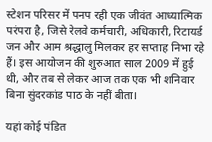स्टेशन परिसर में पनप रही एक जीवंत आध्यात्मिक परंपरा है, जिसे रेलवे कर्मचारी, अधिकारी, रिटायर्ड जन और आम श्रद्धालु मिलकर हर सप्ताह निभा रहे हैं। इस आयोजन की शुरुआत साल 2009 में हुई थी, और तब से लेकर आज तक एक भी शनिवार बिना सुंदरकांड पाठ के नहीं बीता।

यहां कोई पंडित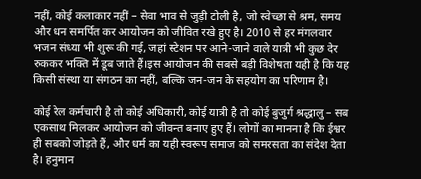नहीं, कोई कलाकार नहीं – सेवा भाव से जुड़ी टोली है, जो स्वेच्छा से श्रम, समय और धन समर्पित कर आयोजन को जीवित रखे हुए है। 2010 से हर मंगलवार भजन संध्या भी शुरू की गई, जहां स्टेशन पर आने-जाने वाले यात्री भी कुछ देर रुककर भक्ति में डूब जाते हैं।इस आयोजन की सबसे बड़ी विशेषता यही है कि यह किसी संस्था या संगठन का नहीं, बल्कि जन-जन के सहयोग का परिणाम है।

कोई रेल कर्मचारी है तो कोई अधिकारी, कोई यात्री है तो कोई बुजुर्ग श्रद्धालु – सब एकसाथ मिलकर आयोजन को जीवन्त बनाए हुए हैं। लोगों का मानना है कि ईश्वर ही सबको जोड़ते हैं, और धर्म का यही स्वरूप समाज को समरसता का संदेश देता है। हनुमान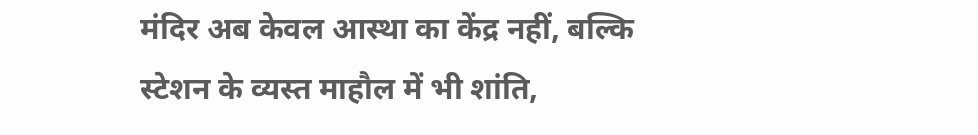मंदिर अब केवल आस्था का केंद्र नहीं, बल्कि स्टेशन के व्यस्त माहौल में भी शांति,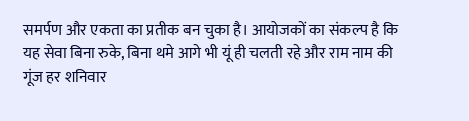समर्पण और एकता का प्रतीक बन चुका है। आयोजकों का संकल्प है कि यह सेवा बिना रुके, बिना थमे आगे भी यूं ही चलती रहे और राम नाम की गूंज हर शनिवार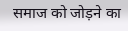समाज को जोड़ने का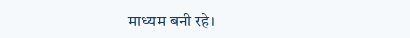माध्यम बनी रहे।